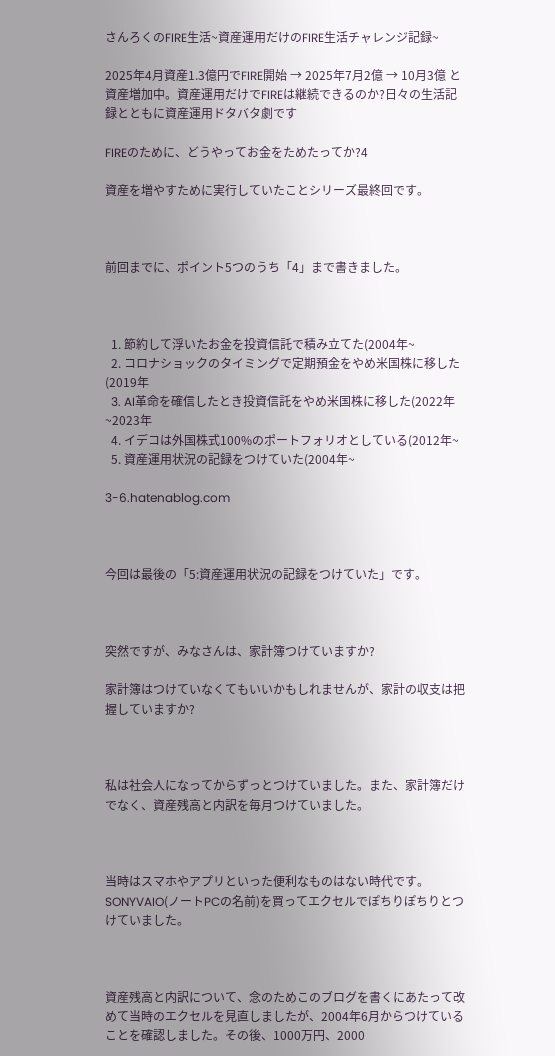さんろくのFIRE生活~資産運用だけのFIRE生活チャレンジ記録~

2025年4月資産1.3億円でFIRE開始 → 2025年7月2億 → 10月3億 と資産増加中。資産運用だけでFIREは継続できるのか?日々の生活記録とともに資産運用ドタバタ劇です

FIREのために、どうやってお金をためたってか?4

資産を増やすために実行していたことシリーズ最終回です。



前回までに、ポイント5つのうち「4」まで書きました。



  1. 節約して浮いたお金を投資信託で積み立てた(2004年~
  2. コロナショックのタイミングで定期預金をやめ米国株に移した(2019年
  3. AI革命を確信したとき投資信託をやめ米国株に移した(2022年~2023年
  4. イデコは外国株式100%のポートフォリオとしている(2012年~
  5. 資産運用状況の記録をつけていた(2004年~

3-6.hatenablog.com



今回は最後の「5:資産運用状況の記録をつけていた」です。



突然ですが、みなさんは、家計簿つけていますか?

家計簿はつけていなくてもいいかもしれませんが、家計の収支は把握していますか?



私は社会人になってからずっとつけていました。また、家計簿だけでなく、資産残高と内訳を毎月つけていました。



当時はスマホやアプリといった便利なものはない時代です。SONYVAIO(ノートPCの名前)を買ってエクセルでぽちりぽちりとつけていました。



資産残高と内訳について、念のためこのブログを書くにあたって改めて当時のエクセルを見直しましたが、2004年6月からつけていることを確認しました。その後、1000万円、2000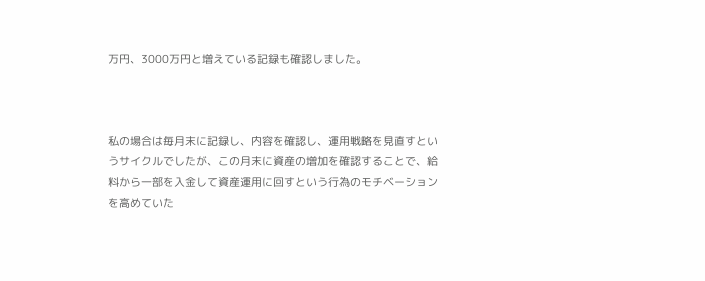万円、3000万円と増えている記録も確認しました。



私の場合は毎月末に記録し、内容を確認し、運用戦略を見直すというサイクルでしたが、この月末に資産の増加を確認することで、給料から一部を入金して資産運用に回すという行為のモチベーションを高めていた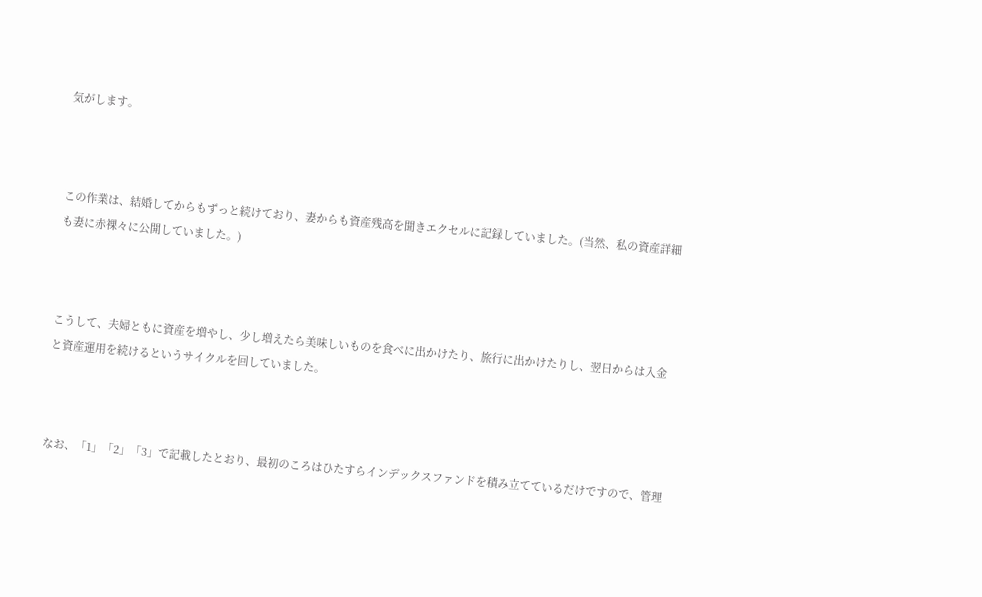気がします。



この作業は、結婚してからもずっと続けており、妻からも資産残高を聞きエクセルに記録していました。(当然、私の資産詳細も妻に赤裸々に公開していました。)



こうして、夫婦ともに資産を増やし、少し増えたら美味しいものを食べに出かけたり、旅行に出かけたりし、翌日からは入金と資産運用を続けるというサイクルを回していました。



なお、「1」「2」「3」で記載したとおり、最初のころはひたすらインデックスファンドを積み立てているだけですので、管理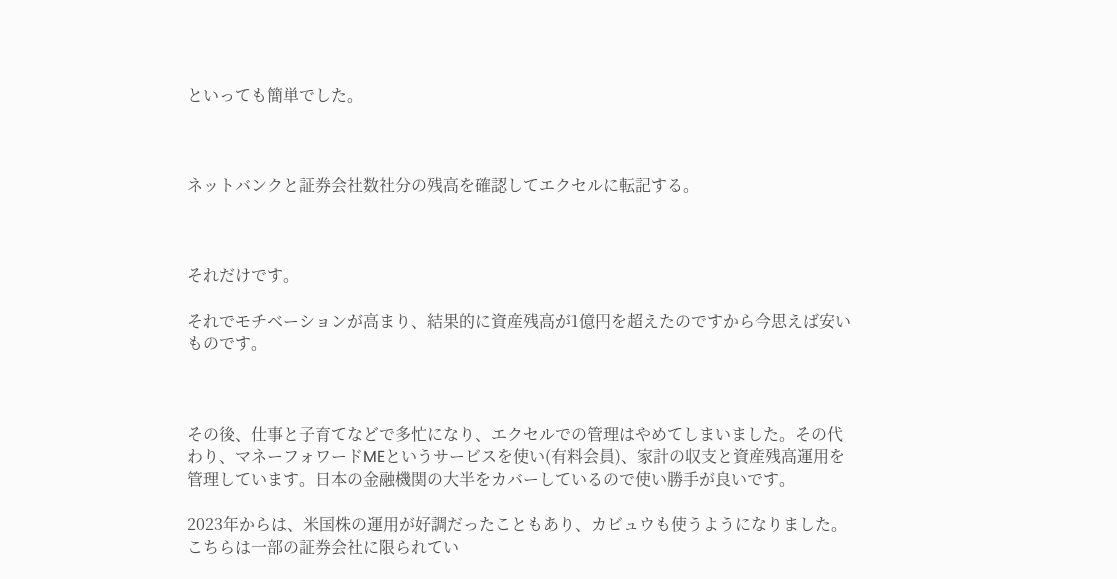といっても簡単でした。



ネットバンクと証券会社数社分の残高を確認してエクセルに転記する。



それだけです。

それでモチベーションが高まり、結果的に資産残高が1億円を超えたのですから今思えば安いものです。



その後、仕事と子育てなどで多忙になり、エクセルでの管理はやめてしまいました。その代わり、マネーフォワードMEというサービスを使い(有料会員)、家計の収支と資産残高運用を管理しています。日本の金融機関の大半をカバーしているので使い勝手が良いです。

2023年からは、米国株の運用が好調だったこともあり、カビュウも使うようになりました。こちらは一部の証券会社に限られてい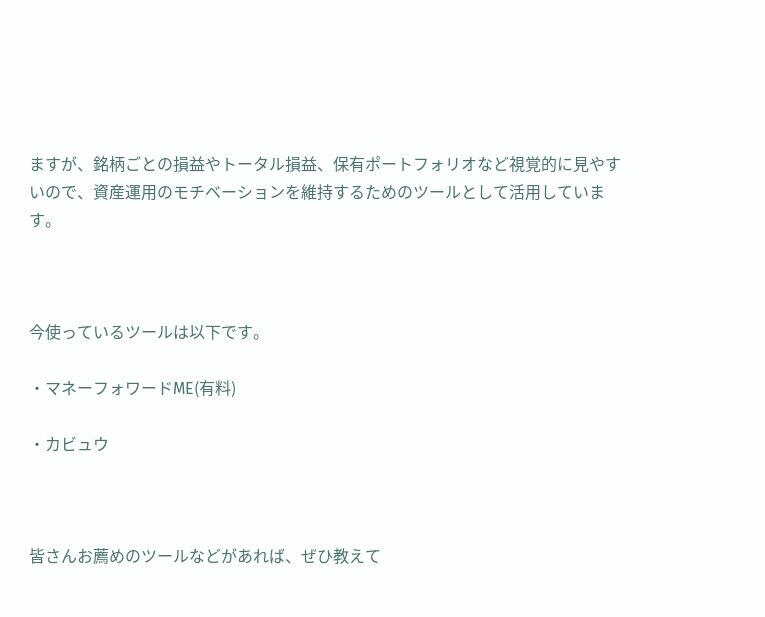ますが、銘柄ごとの損益やトータル損益、保有ポートフォリオなど視覚的に見やすいので、資産運用のモチベーションを維持するためのツールとして活用しています。



今使っているツールは以下です。

・マネーフォワードME(有料)

・カビュウ



皆さんお薦めのツールなどがあれば、ぜひ教えて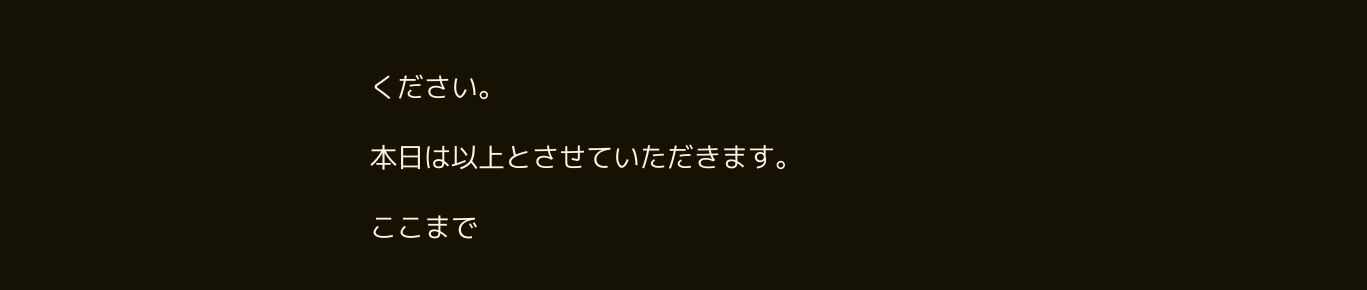ください。

本日は以上とさせていただきます。

ここまで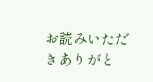お読みいただきありがと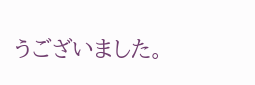うございました。